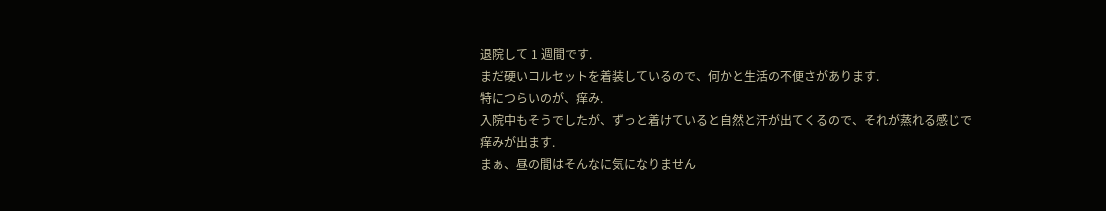退院して 1 週間です.
まだ硬いコルセットを着装しているので、何かと生活の不便さがあります.
特につらいのが、痒み.
入院中もそうでしたが、ずっと着けていると自然と汗が出てくるので、それが蒸れる感じで痒みが出ます.
まぁ、昼の間はそんなに気になりません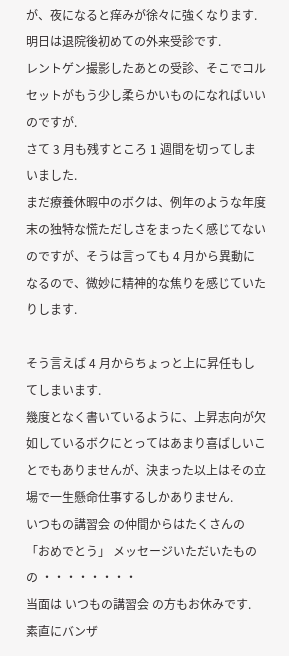が、夜になると痒みが徐々に強くなります.
明日は退院後初めての外来受診です.
レントゲン撮影したあとの受診、そこでコルセットがもう少し柔らかいものになればいいのですが.
さて 3 月も残すところ 1 週間を切ってしまいました.
まだ療養休暇中のボクは、例年のような年度末の独特な慌ただしさをまったく感じてないのですが、そうは言っても 4 月から異動になるので、微妙に精神的な焦りを感じていたりします.

そう言えば 4 月からちょっと上に昇任もしてしまいます.
幾度となく書いているように、上昇志向が欠如しているボクにとってはあまり喜ばしいことでもありませんが、決まった以上はその立場で一生懸命仕事するしかありません.
いつもの講習会 の仲間からはたくさんの 「おめでとう」 メッセージいただいたものの ・・・・・・・・
当面は いつもの講習会 の方もお休みです.
素直にバンザ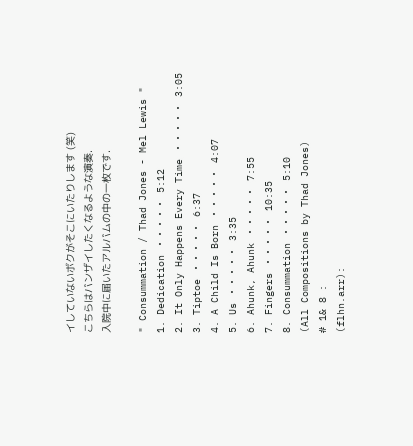イしていないボクがそこにいたりします (笑)
こちらはバンザイしたくなるような演奏.
入院中に届いたアルバムの中の一枚です.

" Consummation / Thad Jones - Mel Lewis "
1. Dedication ・・・・・ 5:12
2. It Only Happens Every Time ・・・・・ 3:05
3. Tiptoe ・・・・・ 6:37
4. A Child Is Born ・・・・・ 4:07
5. Us ・・・・・ 3:35
6. Ahunk, Ahunk ・・・・・ 7:55
7. Fingers ・・・・・ 10:35
8. Consummation ・・・・・ 5:10
(All Compositions by Thad Jones)
# 1& 8 :
(flhn.arr):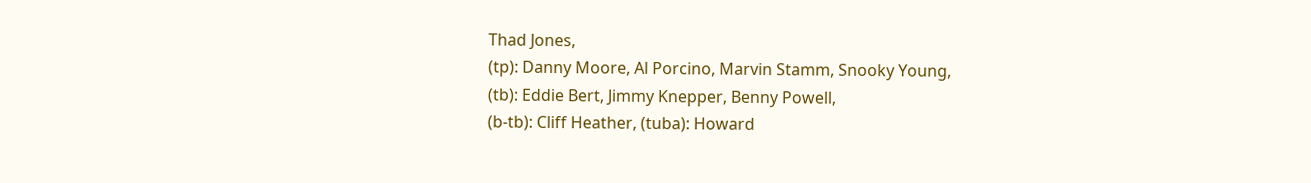Thad Jones,
(tp): Danny Moore, Al Porcino, Marvin Stamm, Snooky Young,
(tb): Eddie Bert, Jimmy Knepper, Benny Powell,
(b-tb): Cliff Heather, (tuba): Howard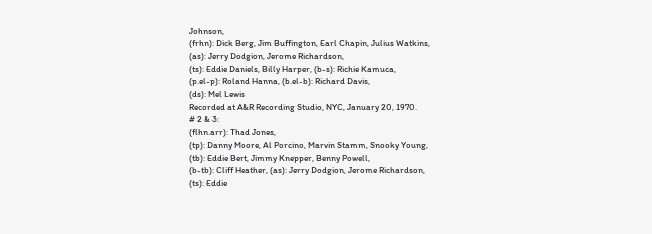Johnson,
(frhn): Dick Berg, Jim Buffington, Earl Chapin, Julius Watkins,
(as): Jerry Dodgion, Jerome Richardson,
(ts): Eddie Daniels, Billy Harper, (b-s): Richie Kamuca,
(p.el-p): Roland Hanna, (b.el-b): Richard Davis,
(ds): Mel Lewis
Recorded at A&R Recording Studio, NYC, January 20, 1970.
# 2 & 3:
(flhn.arr): Thad Jones,
(tp): Danny Moore, Al Porcino, Marvin Stamm, Snooky Young,
(tb): Eddie Bert, Jimmy Knepper, Benny Powell,
(b-tb): Cliff Heather, (as): Jerry Dodgion, Jerome Richardson,
(ts): Eddie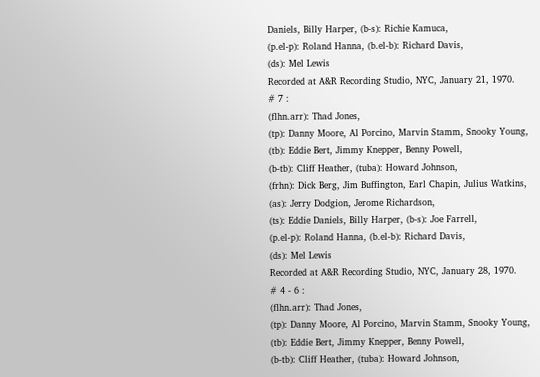Daniels, Billy Harper, (b-s): Richie Kamuca,
(p.el-p): Roland Hanna, (b.el-b): Richard Davis,
(ds): Mel Lewis
Recorded at A&R Recording Studio, NYC, January 21, 1970.
# 7 :
(flhn.arr): Thad Jones,
(tp): Danny Moore, Al Porcino, Marvin Stamm, Snooky Young,
(tb): Eddie Bert, Jimmy Knepper, Benny Powell,
(b-tb): Cliff Heather, (tuba): Howard Johnson,
(frhn): Dick Berg, Jim Buffington, Earl Chapin, Julius Watkins,
(as): Jerry Dodgion, Jerome Richardson,
(ts): Eddie Daniels, Billy Harper, (b-s): Joe Farrell,
(p.el-p): Roland Hanna, (b.el-b): Richard Davis,
(ds): Mel Lewis
Recorded at A&R Recording Studio, NYC, January 28, 1970.
# 4 - 6 :
(flhn.arr): Thad Jones,
(tp): Danny Moore, Al Porcino, Marvin Stamm, Snooky Young,
(tb): Eddie Bert, Jimmy Knepper, Benny Powell,
(b-tb): Cliff Heather, (tuba): Howard Johnson,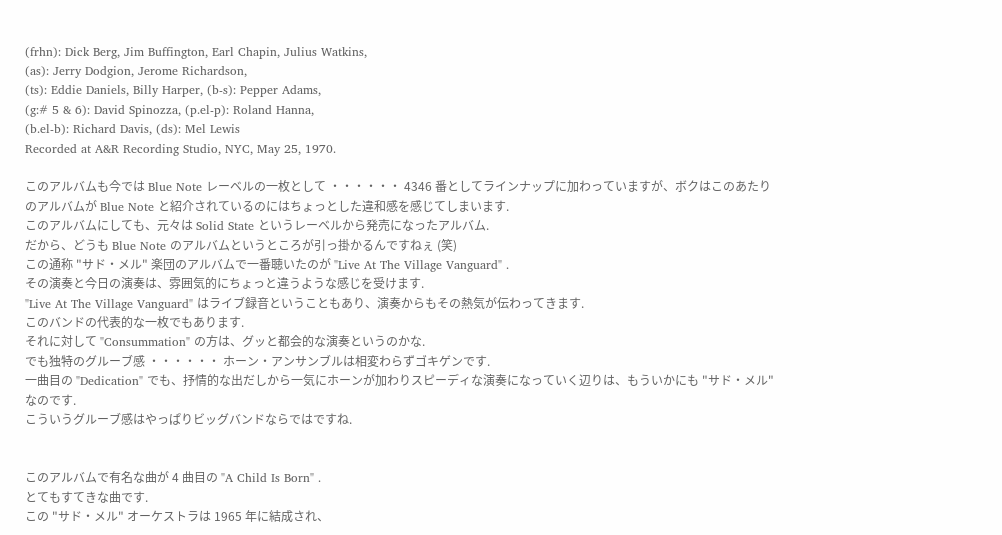(frhn): Dick Berg, Jim Buffington, Earl Chapin, Julius Watkins,
(as): Jerry Dodgion, Jerome Richardson,
(ts): Eddie Daniels, Billy Harper, (b-s): Pepper Adams,
(g:# 5 & 6): David Spinozza, (p.el-p): Roland Hanna,
(b.el-b): Richard Davis, (ds): Mel Lewis
Recorded at A&R Recording Studio, NYC, May 25, 1970.

このアルバムも今では Blue Note レーベルの一枚として ・・・・・・ 4346 番としてラインナップに加わっていますが、ボクはこのあたりのアルバムが Blue Note と紹介されているのにはちょっとした違和感を感じてしまいます.
このアルバムにしても、元々は Solid State というレーベルから発売になったアルバム.
だから、どうも Blue Note のアルバムというところが引っ掛かるんですねぇ (笑)
この通称 "サド・メル" 楽団のアルバムで一番聴いたのが "Live At The Village Vanguard" .
その演奏と今日の演奏は、雰囲気的にちょっと違うような感じを受けます.
"Live At The Village Vanguard" はライブ録音ということもあり、演奏からもその熱気が伝わってきます.
このバンドの代表的な一枚でもあります.
それに対して "Consummation" の方は、グッと都会的な演奏というのかな.
でも独特のグルーブ感 ・・・・・・ ホーン・アンサンブルは相変わらずゴキゲンです.
一曲目の "Dedication" でも、抒情的な出だしから一気にホーンが加わりスピーディな演奏になっていく辺りは、もういかにも "サド・メル" なのです.
こういうグルーブ感はやっぱりビッグバンドならではですね.


このアルバムで有名な曲が 4 曲目の "A Child Is Born" .
とてもすてきな曲です.
この "サド・メル" オーケストラは 1965 年に結成され、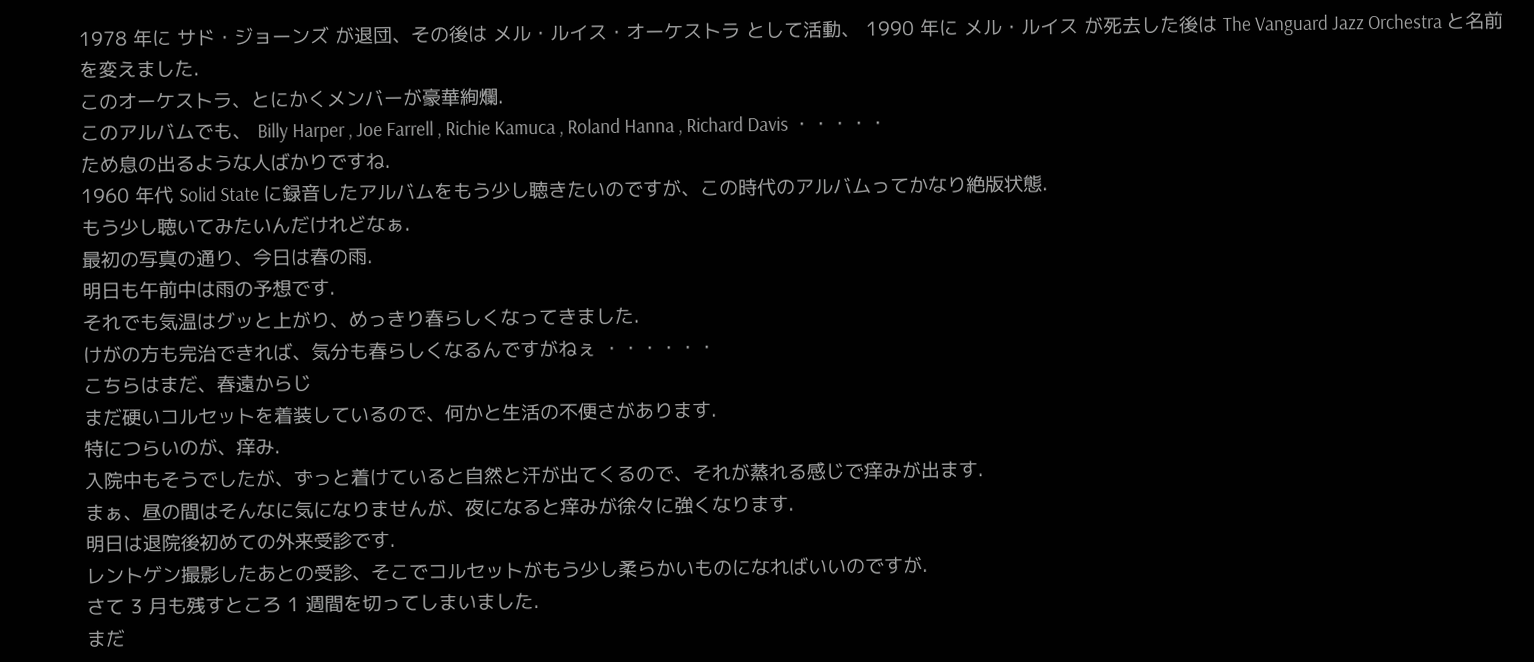1978 年に サド・ジョーンズ が退団、その後は メル・ルイス・オーケストラ として活動、 1990 年に メル・ルイス が死去した後は The Vanguard Jazz Orchestra と名前を変えました.
このオーケストラ、とにかくメンバーが豪華絢爛.
このアルバムでも、 Billy Harper , Joe Farrell , Richie Kamuca , Roland Hanna , Richard Davis ・・・・・
ため息の出るような人ばかりですね.
1960 年代 Solid State に録音したアルバムをもう少し聴きたいのですが、この時代のアルバムってかなり絶版状態.
もう少し聴いてみたいんだけれどなぁ.
最初の写真の通り、今日は春の雨.
明日も午前中は雨の予想です.
それでも気温はグッと上がり、めっきり春らしくなってきました.
けがの方も完治できれば、気分も春らしくなるんですがねぇ ・・・・・・
こちらはまだ、春遠からじ
まだ硬いコルセットを着装しているので、何かと生活の不便さがあります.
特につらいのが、痒み.
入院中もそうでしたが、ずっと着けていると自然と汗が出てくるので、それが蒸れる感じで痒みが出ます.
まぁ、昼の間はそんなに気になりませんが、夜になると痒みが徐々に強くなります.
明日は退院後初めての外来受診です.
レントゲン撮影したあとの受診、そこでコルセットがもう少し柔らかいものになればいいのですが.
さて 3 月も残すところ 1 週間を切ってしまいました.
まだ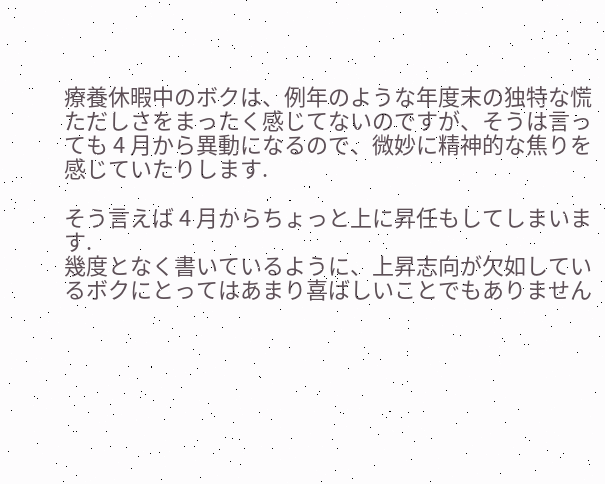療養休暇中のボクは、例年のような年度末の独特な慌ただしさをまったく感じてないのですが、そうは言っても 4 月から異動になるので、微妙に精神的な焦りを感じていたりします.

そう言えば 4 月からちょっと上に昇任もしてしまいます.
幾度となく書いているように、上昇志向が欠如しているボクにとってはあまり喜ばしいことでもありません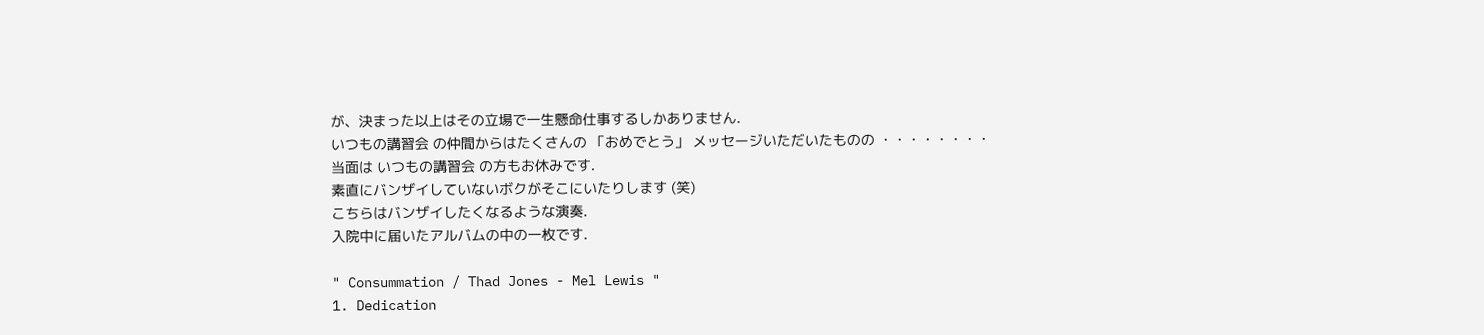が、決まった以上はその立場で一生懸命仕事するしかありません.
いつもの講習会 の仲間からはたくさんの 「おめでとう」 メッセージいただいたものの ・・・・・・・・
当面は いつもの講習会 の方もお休みです.
素直にバンザイしていないボクがそこにいたりします (笑)
こちらはバンザイしたくなるような演奏.
入院中に届いたアルバムの中の一枚です.

" Consummation / Thad Jones - Mel Lewis "
1. Dedication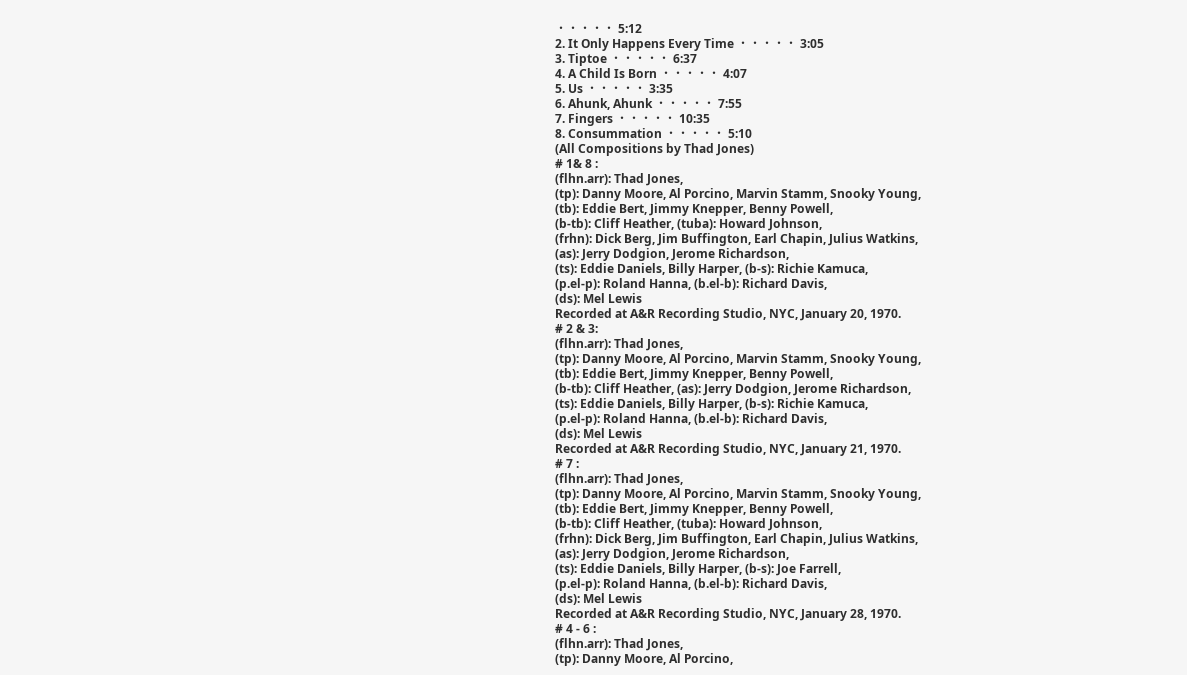・・・・・ 5:12
2. It Only Happens Every Time ・・・・・ 3:05
3. Tiptoe ・・・・・ 6:37
4. A Child Is Born ・・・・・ 4:07
5. Us ・・・・・ 3:35
6. Ahunk, Ahunk ・・・・・ 7:55
7. Fingers ・・・・・ 10:35
8. Consummation ・・・・・ 5:10
(All Compositions by Thad Jones)
# 1& 8 :
(flhn.arr): Thad Jones,
(tp): Danny Moore, Al Porcino, Marvin Stamm, Snooky Young,
(tb): Eddie Bert, Jimmy Knepper, Benny Powell,
(b-tb): Cliff Heather, (tuba): Howard Johnson,
(frhn): Dick Berg, Jim Buffington, Earl Chapin, Julius Watkins,
(as): Jerry Dodgion, Jerome Richardson,
(ts): Eddie Daniels, Billy Harper, (b-s): Richie Kamuca,
(p.el-p): Roland Hanna, (b.el-b): Richard Davis,
(ds): Mel Lewis
Recorded at A&R Recording Studio, NYC, January 20, 1970.
# 2 & 3:
(flhn.arr): Thad Jones,
(tp): Danny Moore, Al Porcino, Marvin Stamm, Snooky Young,
(tb): Eddie Bert, Jimmy Knepper, Benny Powell,
(b-tb): Cliff Heather, (as): Jerry Dodgion, Jerome Richardson,
(ts): Eddie Daniels, Billy Harper, (b-s): Richie Kamuca,
(p.el-p): Roland Hanna, (b.el-b): Richard Davis,
(ds): Mel Lewis
Recorded at A&R Recording Studio, NYC, January 21, 1970.
# 7 :
(flhn.arr): Thad Jones,
(tp): Danny Moore, Al Porcino, Marvin Stamm, Snooky Young,
(tb): Eddie Bert, Jimmy Knepper, Benny Powell,
(b-tb): Cliff Heather, (tuba): Howard Johnson,
(frhn): Dick Berg, Jim Buffington, Earl Chapin, Julius Watkins,
(as): Jerry Dodgion, Jerome Richardson,
(ts): Eddie Daniels, Billy Harper, (b-s): Joe Farrell,
(p.el-p): Roland Hanna, (b.el-b): Richard Davis,
(ds): Mel Lewis
Recorded at A&R Recording Studio, NYC, January 28, 1970.
# 4 - 6 :
(flhn.arr): Thad Jones,
(tp): Danny Moore, Al Porcino,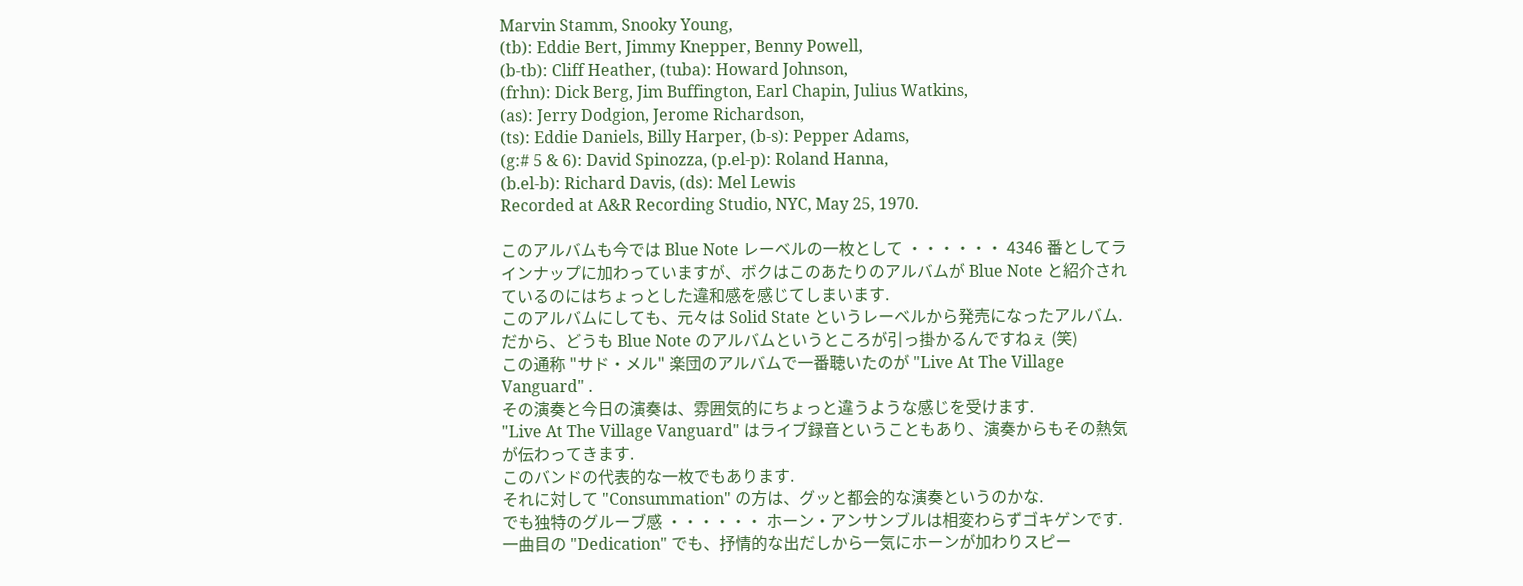Marvin Stamm, Snooky Young,
(tb): Eddie Bert, Jimmy Knepper, Benny Powell,
(b-tb): Cliff Heather, (tuba): Howard Johnson,
(frhn): Dick Berg, Jim Buffington, Earl Chapin, Julius Watkins,
(as): Jerry Dodgion, Jerome Richardson,
(ts): Eddie Daniels, Billy Harper, (b-s): Pepper Adams,
(g:# 5 & 6): David Spinozza, (p.el-p): Roland Hanna,
(b.el-b): Richard Davis, (ds): Mel Lewis
Recorded at A&R Recording Studio, NYC, May 25, 1970.

このアルバムも今では Blue Note レーベルの一枚として ・・・・・・ 4346 番としてラインナップに加わっていますが、ボクはこのあたりのアルバムが Blue Note と紹介されているのにはちょっとした違和感を感じてしまいます.
このアルバムにしても、元々は Solid State というレーベルから発売になったアルバム.
だから、どうも Blue Note のアルバムというところが引っ掛かるんですねぇ (笑)
この通称 "サド・メル" 楽団のアルバムで一番聴いたのが "Live At The Village Vanguard" .
その演奏と今日の演奏は、雰囲気的にちょっと違うような感じを受けます.
"Live At The Village Vanguard" はライブ録音ということもあり、演奏からもその熱気が伝わってきます.
このバンドの代表的な一枚でもあります.
それに対して "Consummation" の方は、グッと都会的な演奏というのかな.
でも独特のグルーブ感 ・・・・・・ ホーン・アンサンブルは相変わらずゴキゲンです.
一曲目の "Dedication" でも、抒情的な出だしから一気にホーンが加わりスピー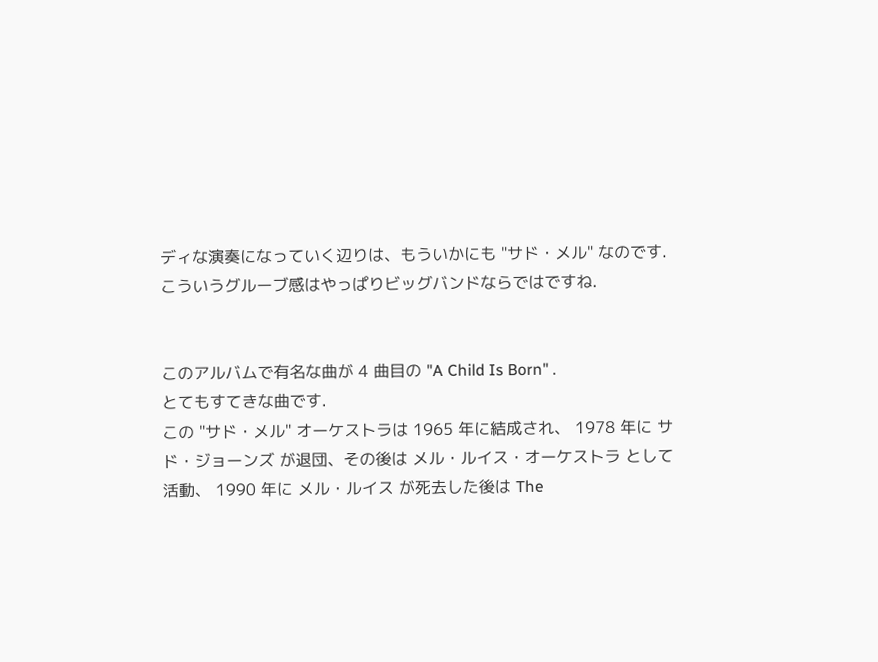ディな演奏になっていく辺りは、もういかにも "サド・メル" なのです.
こういうグルーブ感はやっぱりビッグバンドならではですね.


このアルバムで有名な曲が 4 曲目の "A Child Is Born" .
とてもすてきな曲です.
この "サド・メル" オーケストラは 1965 年に結成され、 1978 年に サド・ジョーンズ が退団、その後は メル・ルイス・オーケストラ として活動、 1990 年に メル・ルイス が死去した後は The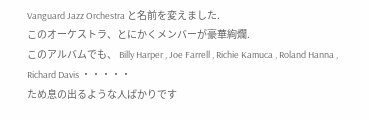Vanguard Jazz Orchestra と名前を変えました.
このオーケストラ、とにかくメンバーが豪華絢爛.
このアルバムでも、 Billy Harper , Joe Farrell , Richie Kamuca , Roland Hanna , Richard Davis ・・・・・
ため息の出るような人ばかりです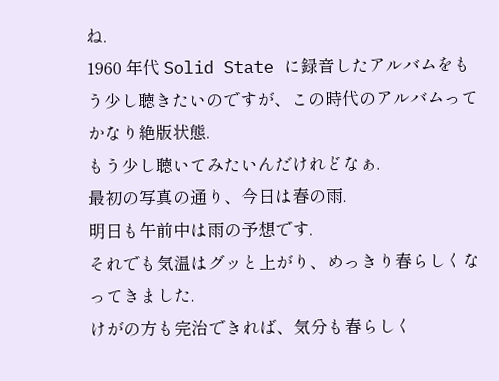ね.
1960 年代 Solid State に録音したアルバムをもう少し聴きたいのですが、この時代のアルバムってかなり絶版状態.
もう少し聴いてみたいんだけれどなぁ.
最初の写真の通り、今日は春の雨.
明日も午前中は雨の予想です.
それでも気温はグッと上がり、めっきり春らしくなってきました.
けがの方も完治できれば、気分も春らしく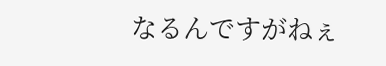なるんですがねぇ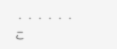・・・・・・
こ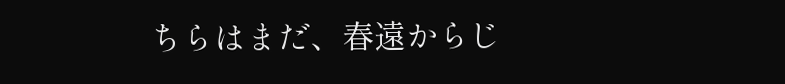ちらはまだ、春遠からじ